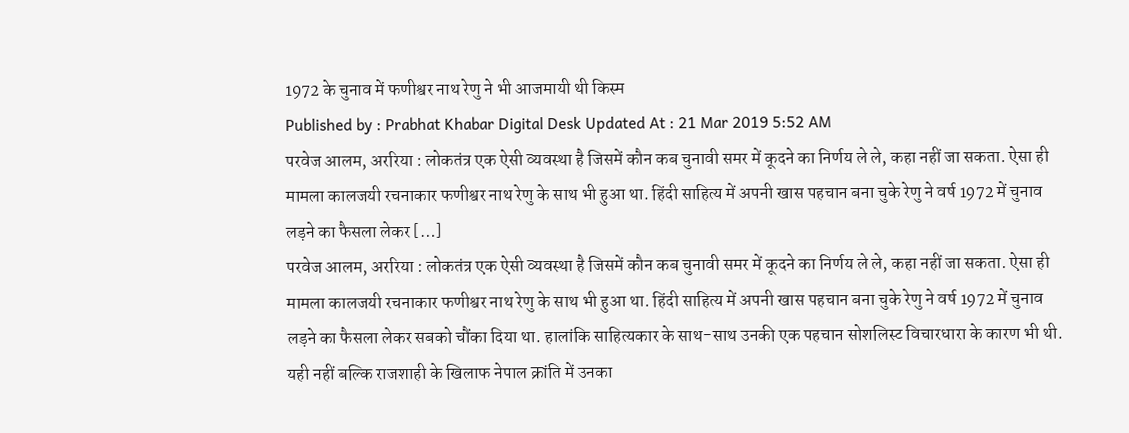1972 के चुनाव में फणीश्वर नाथ रेणु ने भी आजमायी थी किस्म
Published by : Prabhat Khabar Digital Desk Updated At : 21 Mar 2019 5:52 AM
परवेज आलम, अररिया : लोकतंत्र एक ऐसी व्यवस्था है जिसमें कौन कब चुनावी समर में कूदने का निर्णय ले ले, कहा नहीं जा सकता. ऐसा ही मामला कालजयी रचनाकार फणीश्वर नाथ रेणु के साथ भी हुआ था. हिंदी साहित्य में अपनी खास पहचान बना चुके रेणु ने वर्ष 1972 में चुनाव लड़ने का फैसला लेकर […]
परवेज आलम, अररिया : लोकतंत्र एक ऐसी व्यवस्था है जिसमें कौन कब चुनावी समर में कूदने का निर्णय ले ले, कहा नहीं जा सकता. ऐसा ही मामला कालजयी रचनाकार फणीश्वर नाथ रेणु के साथ भी हुआ था. हिंदी साहित्य में अपनी खास पहचान बना चुके रेणु ने वर्ष 1972 में चुनाव लड़ने का फैसला लेकर सबको चौंका दिया था. हालांकि साहित्यकार के साथ-साथ उनकी एक पहचान सोशलिस्ट विचारधारा के कारण भी थी. यही नहीं बल्कि राजशाही के खिलाफ नेपाल क्रांति में उनका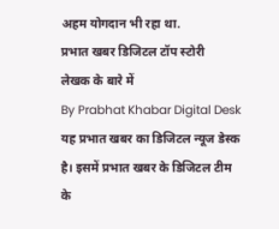अहम योगदान भी रहा था.
प्रभात खबर डिजिटल टॉप स्टोरी
लेखक के बारे में
By Prabhat Khabar Digital Desk
यह प्रभात खबर का डिजिटल न्यूज डेस्क है। इसमें प्रभात खबर के डिजिटल टीम के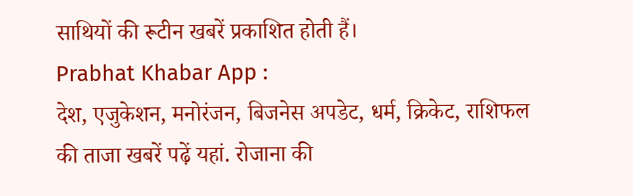साथियों की रूटीन खबरें प्रकाशित होती हैं।
Prabhat Khabar App :
देश, एजुकेशन, मनोरंजन, बिजनेस अपडेट, धर्म, क्रिकेट, राशिफल की ताजा खबरें पढ़ें यहां. रोजाना की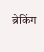ब्रेकिंग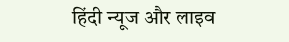हिंदी न्यूज और लाइव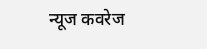न्यूज कवरेज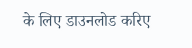के लिए डाउनलोड करिए